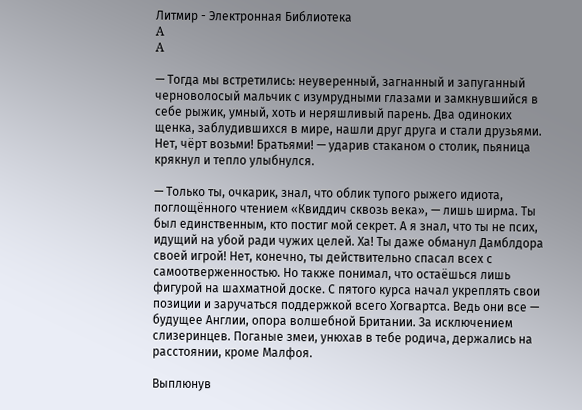Литмир - Электронная Библиотека
A
A

— Тогда мы встретились: неуверенный, загнанный и запуганный черноволосый мальчик с изумрудными глазами и замкнувшийся в себе рыжик, умный, хоть и неряшливый парень. Два одиноких щенка, заблудившихся в мире, нашли друг друга и стали друзьями. Нет, чёрт возьми! Братьями! — ударив стаканом о столик, пьяница крякнул и тепло улыбнулся.

— Только ты, очкарик, знал, что облик тупого рыжего идиота, поглощённого чтением «Квиддич сквозь века», — лишь ширма. Ты был единственным, кто постиг мой секрет. А я знал, что ты не псих, идущий на убой ради чужих целей. Ха! Ты даже обманул Дамблдора своей игрой! Нет, конечно, ты действительно спасал всех с самоотверженностью. Но также понимал, что остаёшься лишь фигурой на шахматной доске. С пятого курса начал укреплять свои позиции и заручаться поддержкой всего Хогвартса. Ведь они все — будущее Англии, опора волшебной Британии. За исключением слизеринцев. Поганые змеи, унюхав в тебе родича, держались на расстоянии, кроме Малфоя.

Выплюнув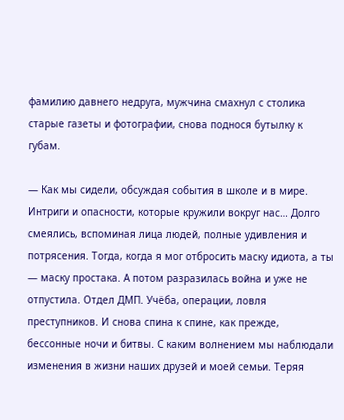фамилию давнего недруга, мужчина смахнул с столика старые газеты и фотографии, снова поднося бутылку к губам.

— Как мы сидели, обсуждая события в школе и в мире. Интриги и опасности, которые кружили вокруг нас… Долго смеялись, вспоминая лица людей, полные удивления и потрясения. Тогда, когда я мог отбросить маску идиота, а ты — маску простака. А потом разразилась война и уже не отпустила. Отдел ДМП. Учёба, операции, ловля преступников. И снова спина к спине, как прежде, бессонные ночи и битвы. С каким волнением мы наблюдали изменения в жизни наших друзей и моей семьи. Теряя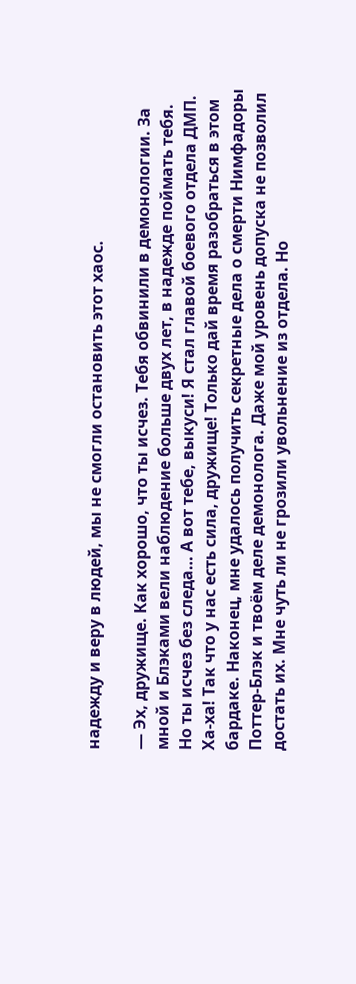надежду и веру в людей, мы не смогли остановить этот хаос.

— Эх, дружище. Как хорошо, что ты исчез. Тебя обвинили в демонологии. За мной и Блэками вели наблюдение больше двух лет, в надежде поймать тебя. Но ты исчез без следа… А вот тебе, выкуси! Я стал главой боевого отдела ДМП. Ха-ха! Так что у нас есть сила, дружище! Только дай время разобраться в этом бардаке. Наконец, мне удалось получить секретные дела о смерти Нимфадоры Поттер-Блэк и твоём деле демонолога. Даже мой уровень допуска не позволил достать их. Мне чуть ли не грозили увольнение из отдела. Но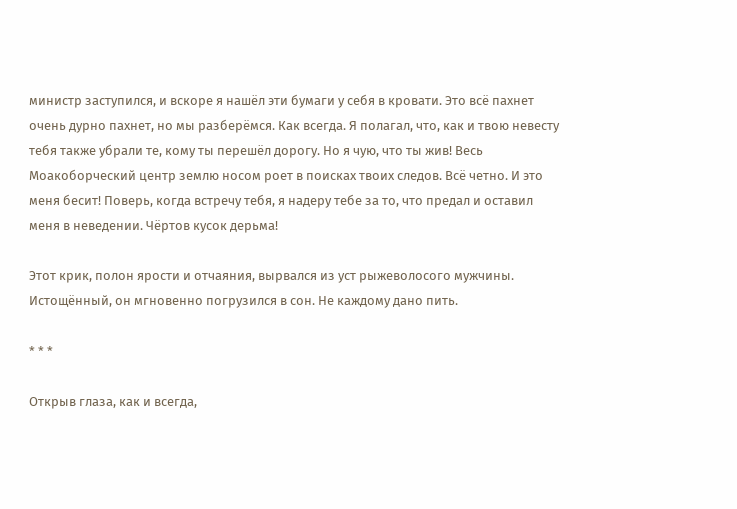министр заступился, и вскоре я нашёл эти бумаги у себя в кровати. Это всё пахнет очень дурно пахнет, но мы разберёмся. Как всегда. Я полагал, что, как и твою невесту тебя также убрали те, кому ты перешёл дорогу. Но я чую, что ты жив! Весь Моакоборческий центр землю носом роет в поисках твоих следов. Всё четно. И это меня бесит! Поверь, когда встречу тебя, я надеру тебе за то, что предал и оставил меня в неведении. Чёртов кусок дерьма!

Этот крик, полон ярости и отчаяния, вырвался из уст рыжеволосого мужчины. Истощённый, он мгновенно погрузился в сон. Не каждому дано пить.

* * *

Открыв глаза, как и всегда,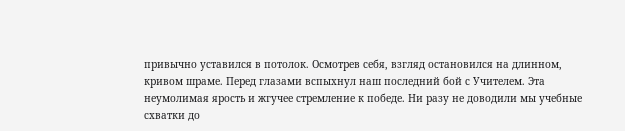привычно уставился в потолок. Осмотрев себя, взгляд остановился на длинном, кривом шраме. Перед глазами вспыхнул наш последний бой с Учителем. Эта неумолимая ярость и жгучее стремление к победе. Ни разу не доводили мы учебные схватки до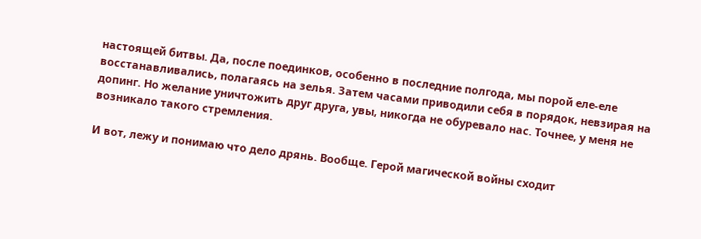настоящей битвы. Да, после поединков, особенно в последние полгода, мы порой еле-еле восстанавливались, полагаясь на зелья. Затем часами приводили себя в порядок, невзирая на допинг. Но желание уничтожить друг друга, увы, никогда не обуревало нас. Точнее, у меня не возникало такого стремления.

И вот, лежу и понимаю что дело дрянь. Вообще. Герой магической войны сходит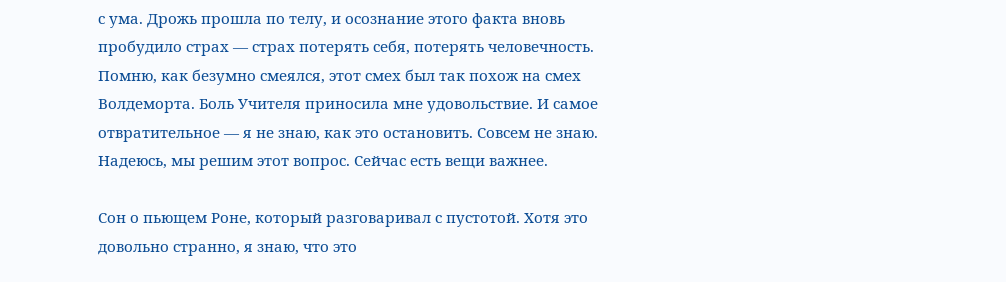с ума. Дрожь прошла по телу, и осознание этого факта вновь пробудило страх — страх потерять себя, потерять человечность. Помню, как безумно смеялся, этот смех был так похож на смех Волдеморта. Боль Учителя приносила мне удовольствие. И самое отвратительное — я не знаю, как это остановить. Совсем не знаю. Надеюсь, мы решим этот вопрос. Сейчас есть вещи важнее.

Сон о пьющем Роне, который разговаривал с пустотой. Хотя это довольно странно, я знаю, что это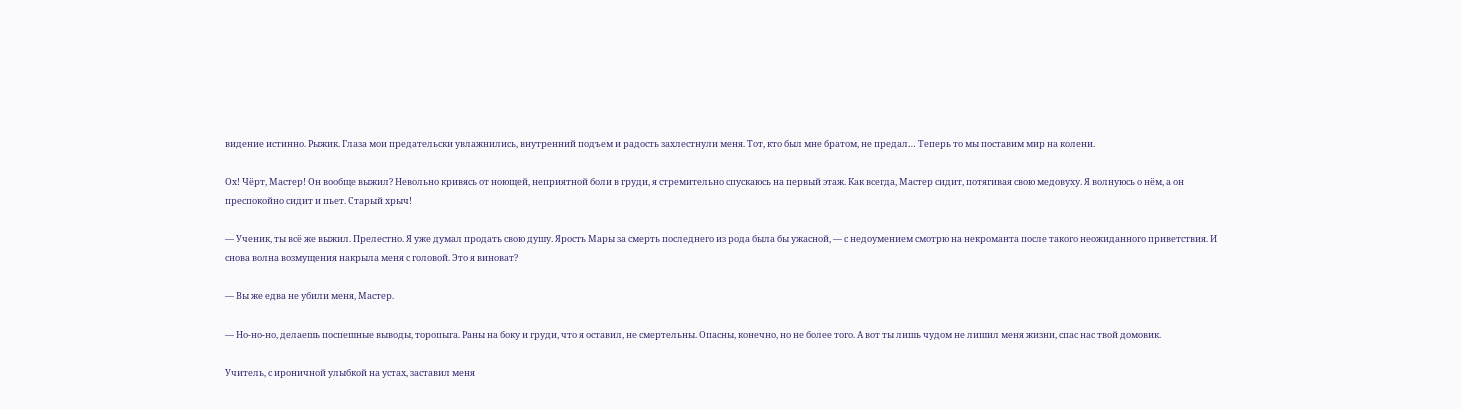видение истинно. Рыжик. Глаза мои предательски увлажнились, внутренний подъем и радость захлестнули меня. Тот, кто был мне братом, не предал… Теперь то мы поставим мир на колени.

Ох! Чёрт, Мастер! Он вообще выжил? Невольно кривясь от ноющей, неприятной боли в груди, я стремительно спускаюсь на первый этаж. Как всегда, Мастер сидит, потягивая свою медовуху. Я волнуюсь о нём, а он преспокойно сидит и пьет. Старый хрыч!

— Ученик, ты всё же выжил. Прелестно. Я уже думал продать свою душу. Ярость Мары за смерть последнего из рода была бы ужасной, — с недоумением смотрю на некроманта после такого неожиданного приветствия. И снова волна возмущения накрыла меня с головой. Это я виноват?

— Вы же едва не убили меня, Мастер.

— Но-но-но, делаешь поспешные выводы, торопыга. Раны на боку и груди, что я оставил, не смертельны. Опасны, конечно, но не более того. А вот ты лишь чудом не лишил меня жизни, спас нас твой домовик.

Учитель, с ироничной улыбкой на устах, заставил меня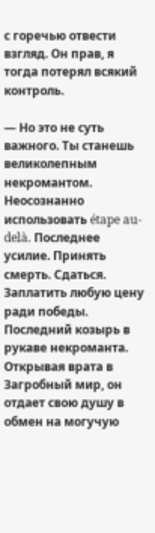с горечью отвести взгляд. Он прав, я тогда потерял всякий контроль.

— Но это не суть важного. Ты станешь великолепным некромантом. Неосознанно использовать étape au-delà. Последнее усилие. Принять смерть. Сдаться. Заплатить любую цену ради победы. Последний козырь в рукаве некроманта. Открывая врата в Загробный мир, он отдает свою душу в обмен на могучую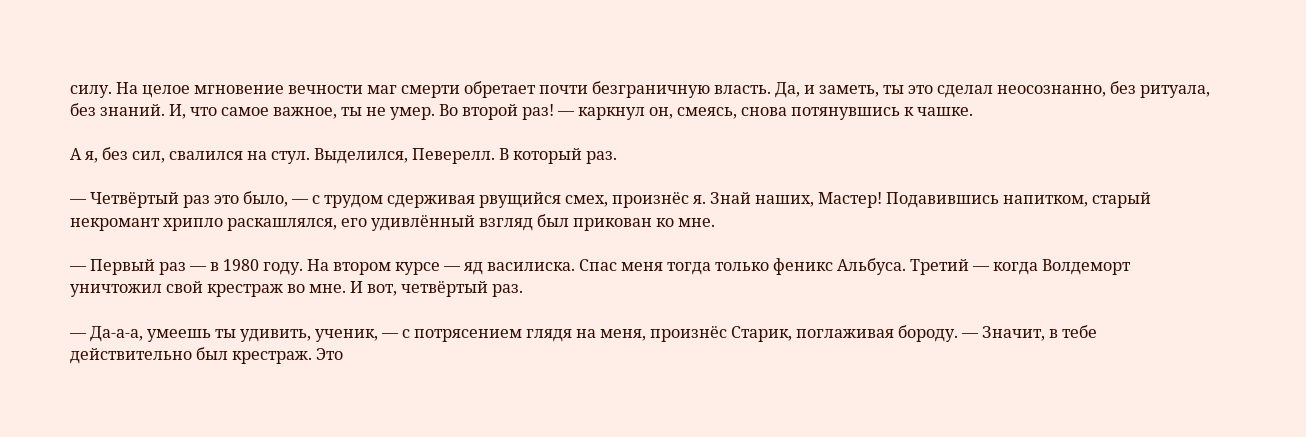силу. На целое мгновение вечности маг смерти обретает почти безграничную власть. Да, и заметь, ты это сделал неосознанно, без ритуала, без знаний. И, что самое важное, ты не умер. Во второй раз! — каркнул он, смеясь, снова потянувшись к чашке.

А я, без сил, свалился на стул. Выделился, Певерелл. В который раз.

— Четвёртый раз это было, — с трудом сдерживая рвущийся смех, произнёс я. Знай наших, Мастер! Подавившись напитком, старый некромант хрипло раскашлялся, его удивлённый взгляд был прикован ко мне.

— Первый раз — в 1980 году. На втором курсе — яд василиска. Спас меня тогда только феникс Альбуса. Третий — когда Волдеморт уничтожил свой крестраж во мне. И вот, четвёртый раз.

— Да-а-а, умеешь ты удивить, ученик, — с потрясением глядя на меня, произнёс Старик, поглаживая бороду. — Значит, в тебе действительно был крестраж. Это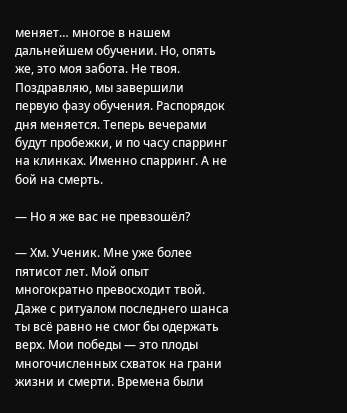меняет… многое в нашем дальнейшем обучении. Но, опять же, это моя забота. Не твоя. Поздравляю, мы завершили первую фазу обучения. Распорядок дня меняется. Теперь вечерами будут пробежки, и по часу спарринг на клинках. Именно спарринг. А не бой на смерть.

— Но я же вас не превзошёл?

— Хм. Ученик. Мне уже более пятисот лет. Мой опыт многократно превосходит твой. Даже с ритуалом последнего шанса ты всё равно не смог бы одержать верх. Мои победы — это плоды многочисленных схваток на грани жизни и смерти. Времена были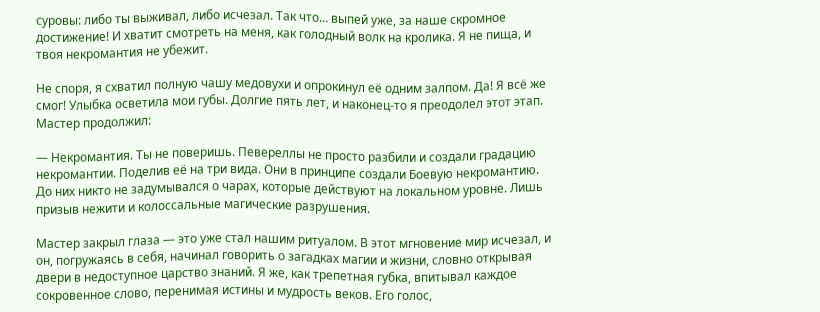суровы: либо ты выживал, либо исчезал. Так что… выпей уже, за наше скромное достижение! И хватит смотреть на меня, как голодный волк на кролика. Я не пища, и твоя некромантия не убежит.

Не споря, я схватил полную чашу медовухи и опрокинул её одним залпом. Да! Я всё же смог! Улыбка осветила мои губы. Долгие пять лет, и наконец-то я преодолел этот этап. Мастер продолжил:

— Некромантия. Ты не поверишь. Певереллы не просто разбили и создали градацию некромантии. Поделив её на три вида. Они в принципе создали Боевую некромантию. До них никто не задумывался о чарах, которые действуют на локальном уровне. Лишь призыв нежити и колоссальные магические разрушения.

Мастер закрыл глаза — это уже стал нашим ритуалом. В этот мгновение мир исчезал, и он, погружаясь в себя, начинал говорить о загадках магии и жизни, словно открывая двери в недоступное царство знаний. Я же, как трепетная губка, впитывал каждое сокровенное слово, перенимая истины и мудрость веков. Его голос,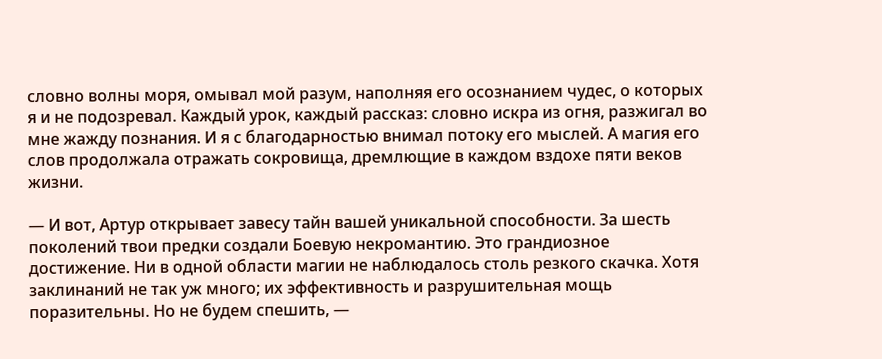словно волны моря, омывал мой разум, наполняя его осознанием чудес, о которых я и не подозревал. Каждый урок, каждый рассказ: словно искра из огня, разжигал во мне жажду познания. И я с благодарностью внимал потоку его мыслей. А магия его слов продолжала отражать сокровища, дремлющие в каждом вздохе пяти веков жизни.

— И вот, Артур открывает завесу тайн вашей уникальной способности. За шесть поколений твои предки создали Боевую некромантию. Это грандиозное достижение. Ни в одной области магии не наблюдалось столь резкого скачка. Хотя заклинаний не так уж много; их эффективность и разрушительная мощь поразительны. Но не будем спешить, —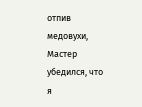отпив медовухи, Мастер убедился, что я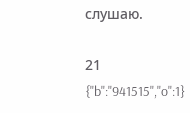слушаю.

21
{"b":"941515","o":1}